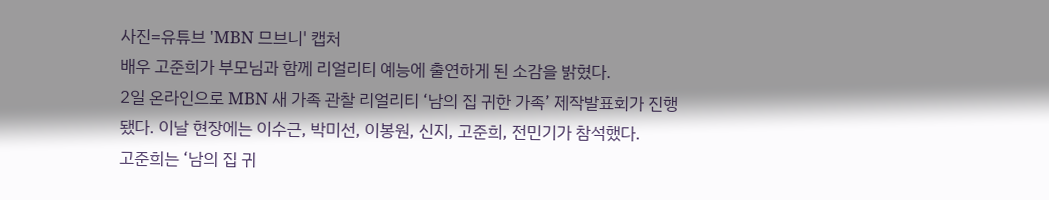사진=유튜브 'MBN 므브니' 캡처
배우 고준희가 부모님과 함께 리얼리티 예능에 출연하게 된 소감을 밝혔다.
2일 온라인으로 MBN 새 가족 관찰 리얼리티 ‘남의 집 귀한 가족’ 제작발표회가 진행됐다. 이날 현장에는 이수근, 박미선, 이봉원, 신지, 고준희, 전민기가 참석했다.
고준희는 ‘남의 집 귀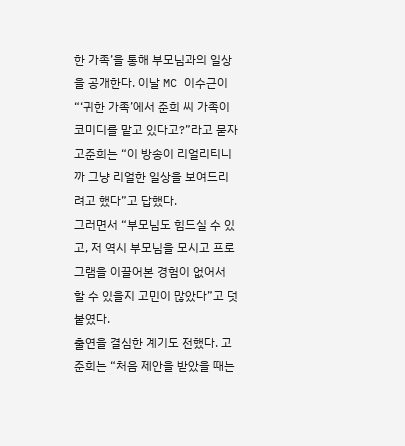한 가족’을 통해 부모님과의 일상을 공개한다. 이날 MC 이수근이 “‘귀한 가족’에서 준희 씨 가족이 코미디를 맡고 있다고?”라고 묻자 고준희는 “이 방송이 리얼리티니까 그냥 리얼한 일상을 보여드리려고 했다”고 답했다.
그러면서 “부모님도 힘드실 수 있고, 저 역시 부모님을 모시고 프로그램을 이끌어본 경험이 없어서 할 수 있을지 고민이 많았다”고 덧붙였다.
출연을 결심한 계기도 전했다. 고준희는 “처음 제안을 받았을 때는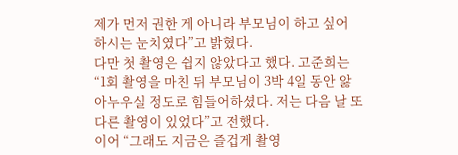제가 먼저 권한 게 아니라 부모님이 하고 싶어 하시는 눈치였다”고 밝혔다.
다만 첫 촬영은 쉽지 않았다고 했다. 고준희는 “1회 촬영을 마친 뒤 부모님이 3박 4일 동안 앓아누우실 정도로 힘들어하셨다. 저는 다음 날 또 다른 촬영이 있었다”고 전했다.
이어 “그래도 지금은 즐겁게 촬영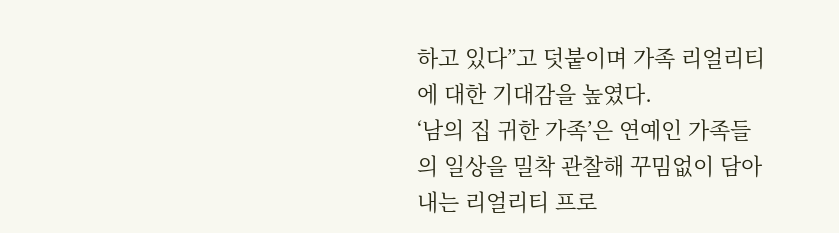하고 있다”고 덧붙이며 가족 리얼리티에 대한 기대감을 높였다.
‘남의 집 귀한 가족’은 연예인 가족들의 일상을 밀착 관찰해 꾸밈없이 담아내는 리얼리티 프로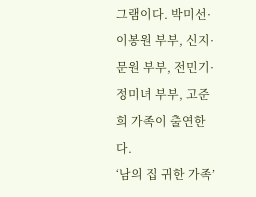그램이다. 박미선·이봉원 부부, 신지·문원 부부, 전민기·정미녀 부부, 고준희 가족이 출연한다.
‘남의 집 귀한 가족’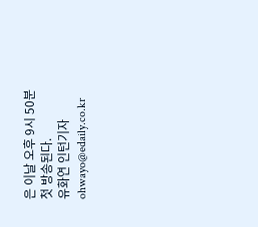은 이날 오후 9시 50분 첫 방송된다.
유화연 인턴기자 ohwayo@edaily.co.kr